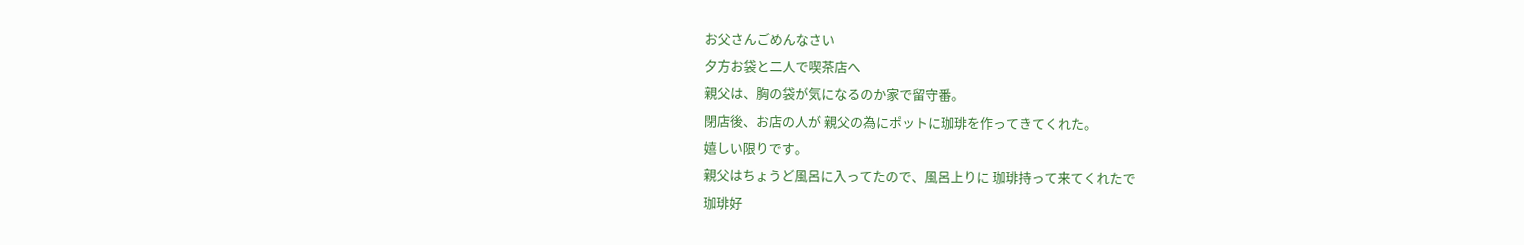お父さんごめんなさい
夕方お袋と二人で喫茶店へ
親父は、胸の袋が気になるのか家で留守番。
閉店後、お店の人が 親父の為にポットに珈琲を作ってきてくれた。
嬉しい限りです。
親父はちょうど風呂に入ってたので、風呂上りに 珈琲持って来てくれたで
珈琲好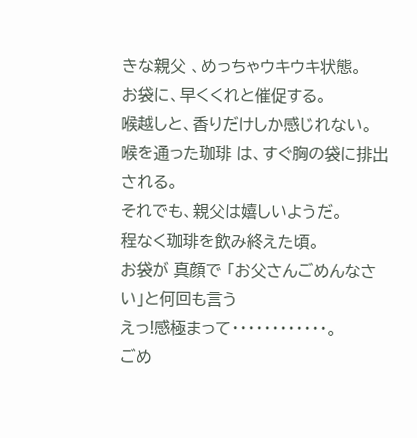きな親父 、めっちゃウキウキ状態。
お袋に、早くくれと催促する。
喉越しと、香りだけしか感じれない。
喉を通った珈琲 は、すぐ胸の袋に排出される。
それでも、親父は嬉しいようだ。
程なく珈琲を飲み終えた頃。
お袋が 真顔で 「お父さんごめんなさい」と何回も言う
えっ!感極まって・・・・・・・・・・・・。
ごめ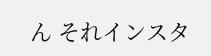ん それインスタ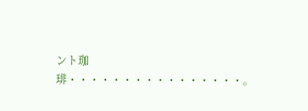ント珈琲・・・・・・・・・・・・・・・・。